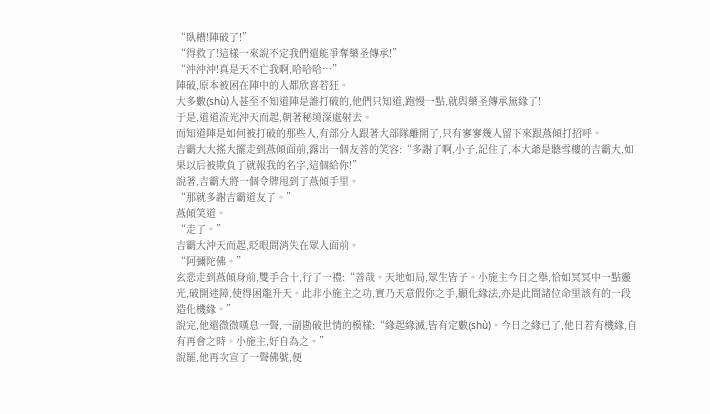“臥槽!陣破了!”
“得救了!這樣一來說不定我們還能爭奪藥圣傳承!”
“沖沖沖!真是天不亡我啊,哈哈哈…”
陣破,原本被困在陣中的人都欣喜若狂。
大多數(shù)人甚至不知道陣是誰打破的,他們只知道,跑慢一點,就與藥圣傳承無緣了!
于是,道道流光沖天而起,朝著秘境深處射去。
而知道陣是如何被打破的那些人,有部分人跟著大部隊離開了,只有寥寥幾人留下來跟燕傾打招呼。
吉霸大大搖大擺走到燕傾面前,露出一個友善的笑容:“多謝了啊,小子,記住了,本大爺是聽雪樓的吉霸大,如果以后被欺負了就報我的名字,這個給你!”
說著,吉霸大將一個令牌甩到了燕傾手里。
“那就多謝吉霸道友了。”
燕傾笑道。
“走了。”
吉霸大沖天而起,眨眼間消失在眾人面前。
“阿彌陀佛。”
玄悲走到燕傾身前,雙手合十,行了一禮:“善哉。天地如局,眾生皆子。小施主今日之舉,恰如冥冥中一點靈光,破開迷障,使得困龍升天。此非小施主之功,實乃天意假你之手,顯化緣法,亦是此間諸位命里該有的一段造化機緣。”
說完,他還微微嘆息一聲,一副勘破世情的模樣:“緣起緣滅,皆有定數(shù)。今日之緣已了,他日若有機緣,自有再會之時。小施主,好自為之。”
說罷,他再次宣了一聲佛號,便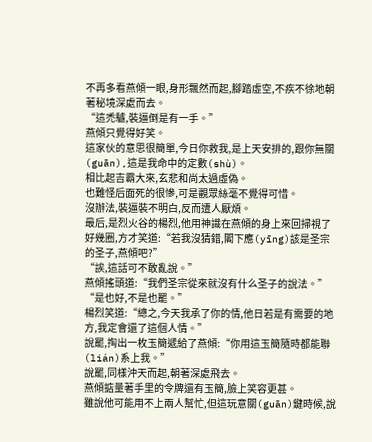不再多看燕傾一眼,身形飄然而起,腳踏虛空,不疾不徐地朝著秘境深處而去。
“這禿驢,裝逼倒是有一手。”
燕傾只覺得好笑。
這家伙的意思很簡單,今日你救我,是上天安排的,跟你無關(guān),這是我命中的定數(shù)。
相比起吉霸大來,玄悲和尚太過虛偽。
也難怪后面死的很慘,可是觀眾絲毫不覺得可惜。
沒辦法,裝逼裝不明白,反而遭人厭煩。
最后,是烈火谷的楊烈,他用神識在燕傾的身上來回掃視了好幾圈,方才笑道:“若我沒猜錯,閣下應(yīng)該是圣宗的圣子,燕傾吧?”
“誒,這話可不敢亂說。”
燕傾搖頭道:“我們圣宗從來就沒有什么圣子的說法。”
“是也好,不是也罷。”
楊烈笑道:“總之,今天我承了你的情,他日若是有需要的地方,我定會還了這個人情。”
說罷,掏出一枚玉簡遞給了燕傾:“你用這玉簡隨時都能聯(lián)系上我。”
說罷,同樣沖天而起,朝著深處飛去。
燕傾掂量著手里的令牌還有玉簡,臉上笑容更甚。
雖說他可能用不上兩人幫忙,但這玩意關(guān)鍵時候,說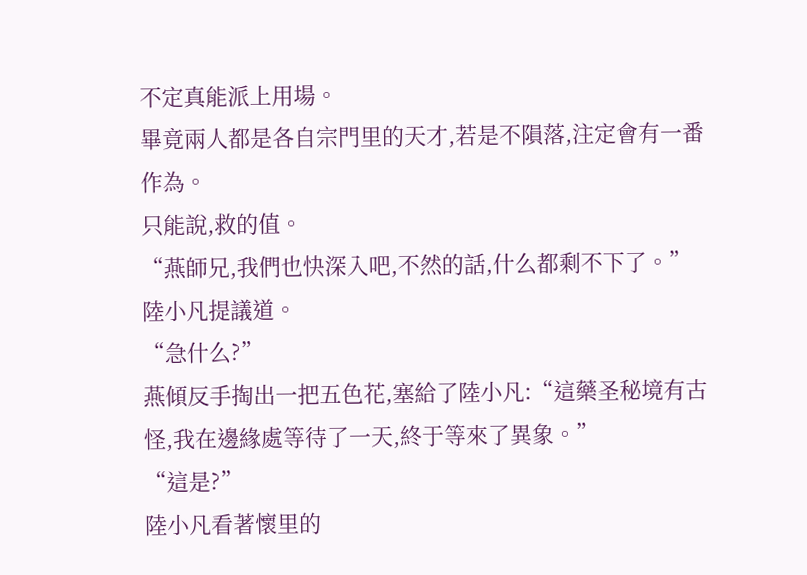不定真能派上用場。
畢竟兩人都是各自宗門里的天才,若是不隕落,注定會有一番作為。
只能說,救的值。
“燕師兄,我們也快深入吧,不然的話,什么都剩不下了。”
陸小凡提議道。
“急什么?”
燕傾反手掏出一把五色花,塞給了陸小凡:“這藥圣秘境有古怪,我在邊緣處等待了一天,終于等來了異象。”
“這是?”
陸小凡看著懷里的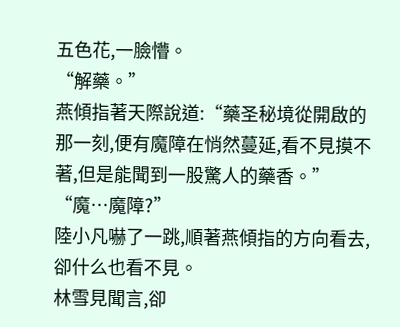五色花,一臉懵。
“解藥。”
燕傾指著天際說道:“藥圣秘境從開啟的那一刻,便有魔障在悄然蔓延,看不見摸不著,但是能聞到一股驚人的藥香。”
“魔…魔障?”
陸小凡嚇了一跳,順著燕傾指的方向看去,卻什么也看不見。
林雪見聞言,卻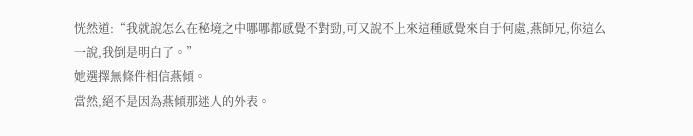恍然道:“我就說怎么在秘境之中哪哪都感覺不對勁,可又說不上來這種感覺來自于何處,燕師兄,你這么一說,我倒是明白了。”
她選擇無條件相信燕傾。
當然,絕不是因為燕傾那迷人的外表。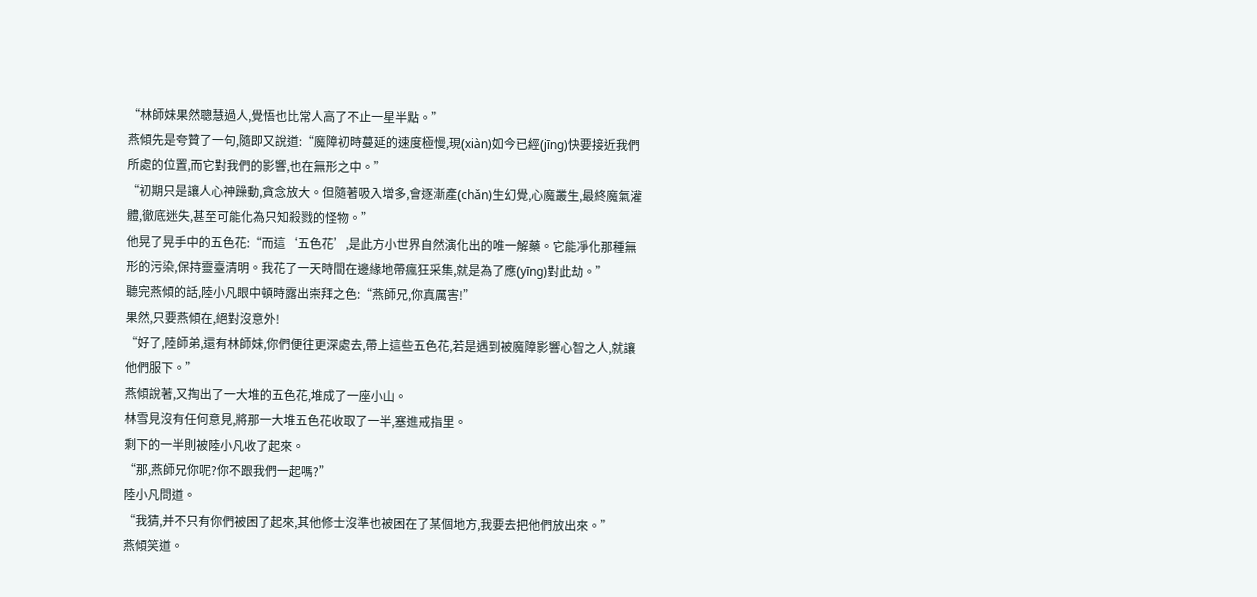“林師妹果然聰慧過人,覺悟也比常人高了不止一星半點。”
燕傾先是夸贊了一句,隨即又說道:“魔障初時蔓延的速度極慢,現(xiàn)如今已經(jīng)快要接近我們所處的位置,而它對我們的影響,也在無形之中。”
“初期只是讓人心神躁動,貪念放大。但隨著吸入增多,會逐漸產(chǎn)生幻覺,心魔叢生,最終魔氣灌體,徹底迷失,甚至可能化為只知殺戮的怪物。”
他晃了晃手中的五色花:“而這‘五色花’,是此方小世界自然演化出的唯一解藥。它能凈化那種無形的污染,保持靈臺清明。我花了一天時間在邊緣地帶瘋狂采集,就是為了應(yīng)對此劫。”
聽完燕傾的話,陸小凡眼中頓時露出崇拜之色:“燕師兄,你真厲害!”
果然,只要燕傾在,絕對沒意外!
“好了,陸師弟,還有林師妹,你們便往更深處去,帶上這些五色花,若是遇到被魔障影響心智之人,就讓他們服下。”
燕傾說著,又掏出了一大堆的五色花,堆成了一座小山。
林雪見沒有任何意見,將那一大堆五色花收取了一半,塞進戒指里。
剩下的一半則被陸小凡收了起來。
“那,燕師兄你呢?你不跟我們一起嗎?”
陸小凡問道。
“我猜,并不只有你們被困了起來,其他修士沒準也被困在了某個地方,我要去把他們放出來。”
燕傾笑道。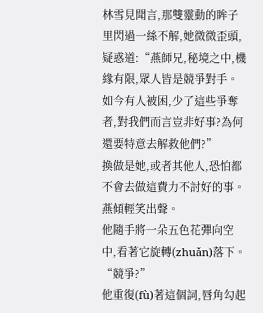林雪見聞言,那雙靈動的眸子里閃過一絲不解,她微微歪頭,疑惑道:“燕師兄,秘境之中,機緣有限,眾人皆是競爭對手。如今有人被困,少了這些爭奪者,對我們而言豈非好事?為何還要特意去解救他們?”
換做是她,或者其他人,恐怕都不會去做這費力不討好的事。
燕傾輕笑出聲。
他隨手將一朵五色花彈向空中,看著它旋轉(zhuǎn)落下。
“競爭?”
他重復(fù)著這個詞,唇角勾起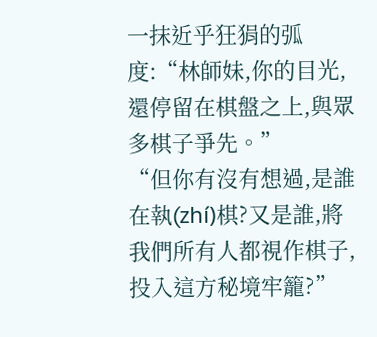一抹近乎狂狷的弧度:“林師妹,你的目光,還停留在棋盤之上,與眾多棋子爭先。”
“但你有沒有想過,是誰在執(zhí)棋?又是誰,將我們所有人都視作棋子,投入這方秘境牢籠?”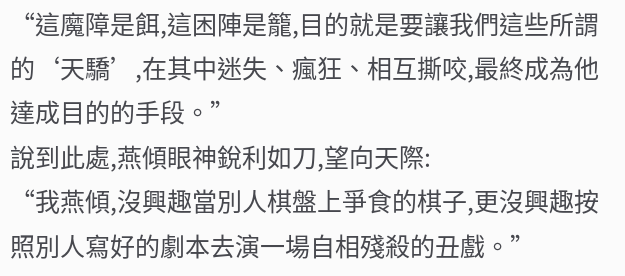“這魔障是餌,這困陣是籠,目的就是要讓我們這些所謂的‘天驕’,在其中迷失、瘋狂、相互撕咬,最終成為他達成目的的手段。”
說到此處,燕傾眼神銳利如刀,望向天際:
“我燕傾,沒興趣當別人棋盤上爭食的棋子,更沒興趣按照別人寫好的劇本去演一場自相殘殺的丑戲。”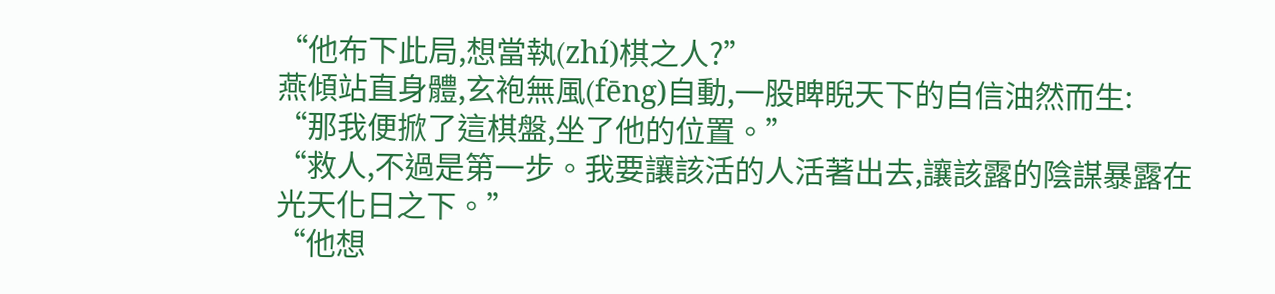“他布下此局,想當執(zhí)棋之人?”
燕傾站直身體,玄袍無風(fēng)自動,一股睥睨天下的自信油然而生:
“那我便掀了這棋盤,坐了他的位置。”
“救人,不過是第一步。我要讓該活的人活著出去,讓該露的陰謀暴露在光天化日之下。”
“他想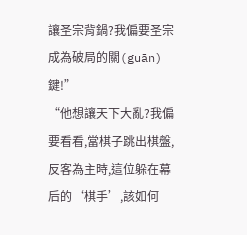讓圣宗背鍋?我偏要圣宗成為破局的關(guān)鍵!”
“他想讓天下大亂?我偏要看看,當棋子跳出棋盤,反客為主時,這位躲在幕后的‘棋手’,該如何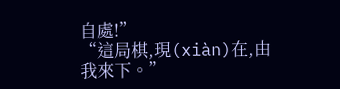自處!”
“這局棋,現(xiàn)在,由我來下。”